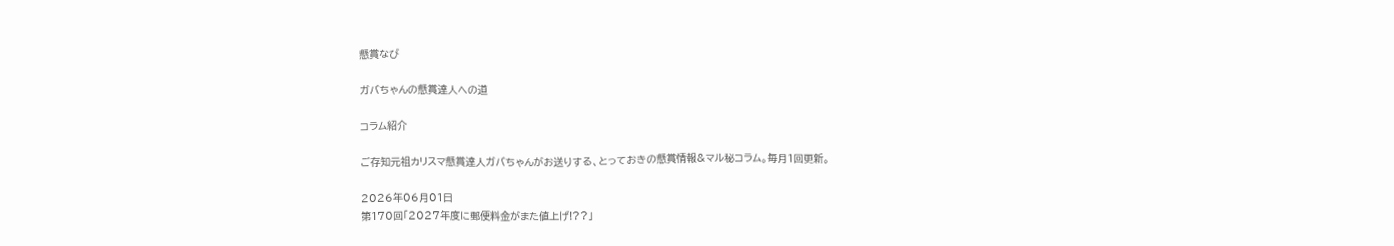懸賞なび

ガバちゃんの懸賞達人への道

コラム紹介

ご存知元祖カリスマ懸賞達人ガバちゃんがお送りする、とっておきの懸賞情報&マル秘コラム。毎月1回更新。

2026年06月01日
第170回「2027年度に郵便料金がまた値上げ!??」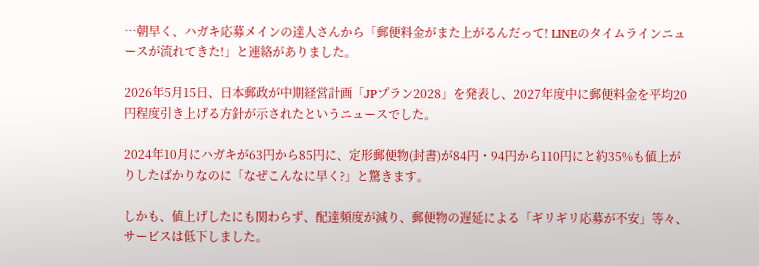…朝早く、ハガキ応募メインの達人さんから「郵便料金がまた上がるんだって! LINEのタイムラインニュースが流れてきた!」と連絡がありました。

2026年5月15日、日本郵政が中期経営計画「JPプラン2028」を発表し、2027年度中に郵便料金を平均20円程度引き上げる方針が示されたというニュースでした。

2024年10月にハガキが63円から85円に、定形郵便物(封書)が84円・94円から110円にと約35%も値上がりしたばかりなのに「なぜこんなに早く?」と驚きます。

しかも、値上げしたにも関わらず、配達頻度が減り、郵便物の遅延による「ギリギリ応募が不安」等々、サービスは低下しました。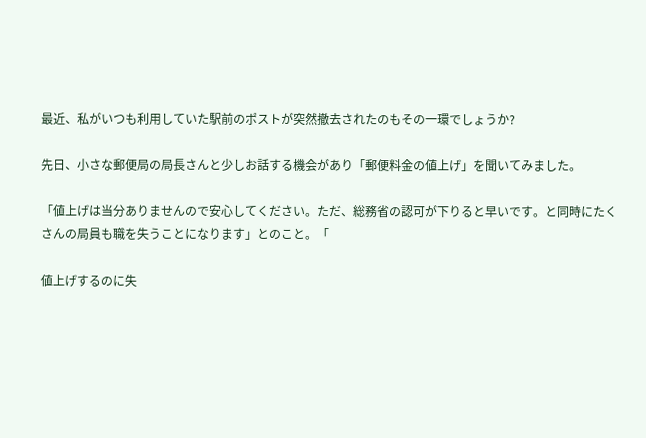最近、私がいつも利用していた駅前のポストが突然撤去されたのもその一環でしょうか?

先日、小さな郵便局の局長さんと少しお話する機会があり「郵便料金の値上げ」を聞いてみました。

「値上げは当分ありませんので安心してください。ただ、総務省の認可が下りると早いです。と同時にたくさんの局員も職を失うことになります」とのこと。「

値上げするのに失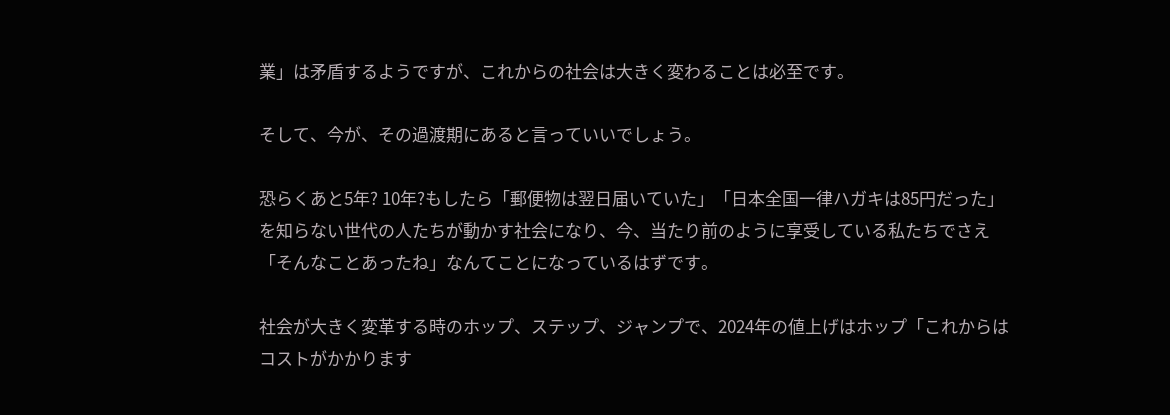業」は矛盾するようですが、これからの社会は大きく変わることは必至です。

そして、今が、その過渡期にあると言っていいでしょう。

恐らくあと5年? 10年?もしたら「郵便物は翌日届いていた」「日本全国一律ハガキは85円だった」を知らない世代の人たちが動かす社会になり、今、当たり前のように享受している私たちでさえ「そんなことあったね」なんてことになっているはずです。

社会が大きく変革する時のホップ、ステップ、ジャンプで、2024年の値上げはホップ「これからはコストがかかります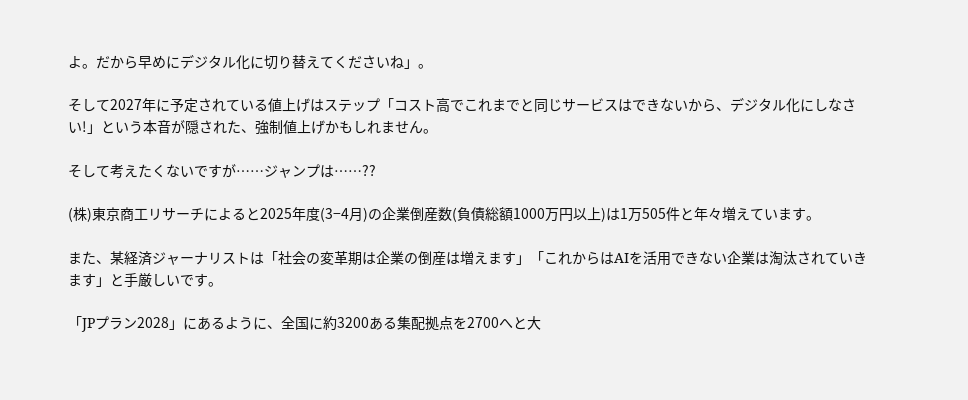よ。だから早めにデジタル化に切り替えてくださいね」。

そして2027年に予定されている値上げはステップ「コスト高でこれまでと同じサービスはできないから、デジタル化にしなさい!」という本音が隠された、強制値上げかもしれません。

そして考えたくないですが……ジャンプは……??

(株)東京商工リサーチによると2025年度(3−4月)の企業倒産数(負債総額1000万円以上)は1万505件と年々増えています。

また、某経済ジャーナリストは「社会の変革期は企業の倒産は増えます」「これからはAIを活用できない企業は淘汰されていきます」と手厳しいです。

「JPプラン2028」にあるように、全国に約3200ある集配拠点を2700へと大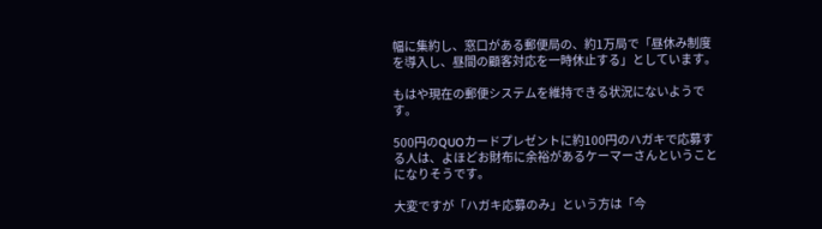幅に集約し、窓口がある郵便局の、約1万局で「昼休み制度を導入し、昼間の顧客対応を一時休止する」としています。

もはや現在の郵便システムを維持できる状況にないようです。

500円のQUOカードプレゼントに約100円のハガキで応募する人は、よほどお財布に余裕があるケーマーさんということになりそうです。

大変ですが「ハガキ応募のみ」という方は「今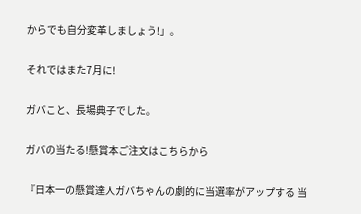からでも自分変革しましょう!」。

それではまた7月に!

ガバこと、長場典子でした。

ガバの当たる!懸賞本ご注文はこちらから

『日本一の懸賞達人ガバちゃんの劇的に当選率がアップする 当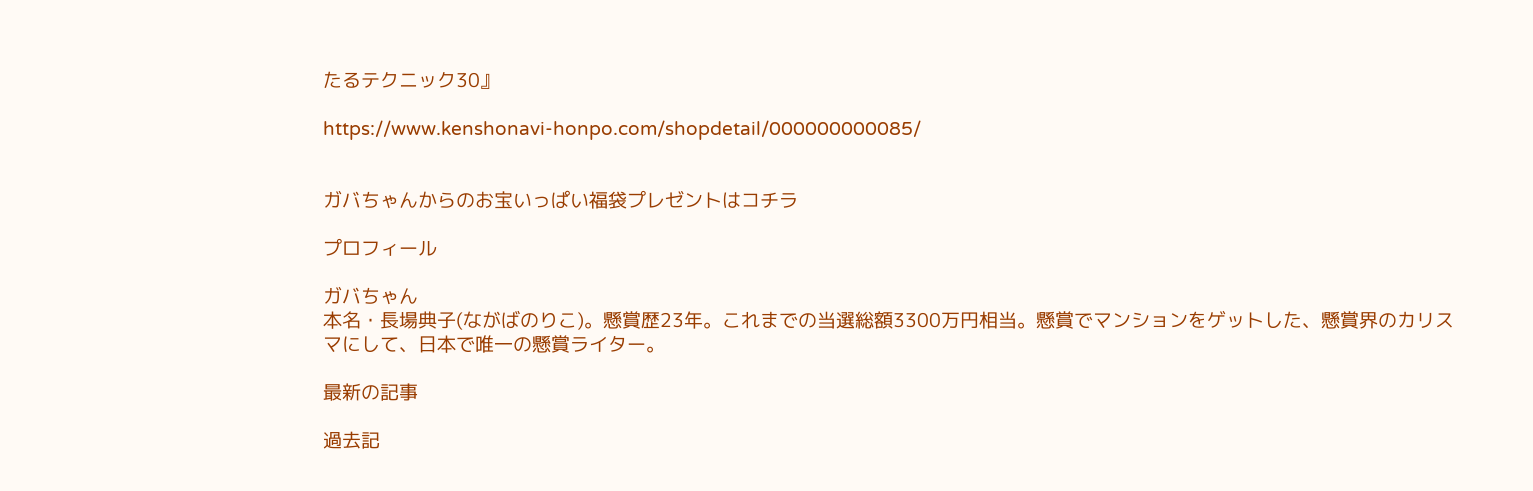たるテクニック30』

https://www.kenshonavi-honpo.com/shopdetail/000000000085/


ガバちゃんからのお宝いっぱい福袋プレゼントはコチラ

プロフィール

ガバちゃん
本名・長場典子(ながばのりこ)。懸賞歴23年。これまでの当選総額3300万円相当。懸賞でマンションをゲットした、懸賞界のカリスマにして、日本で唯一の懸賞ライター。

最新の記事

過去記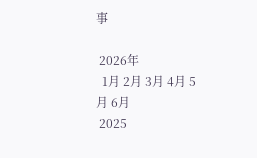事

 2026年
  1月 2月 3月 4月 5月 6月
 2025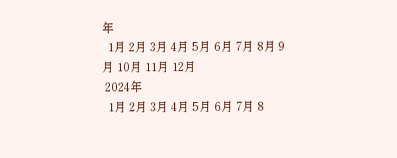年
  1月 2月 3月 4月 5月 6月 7月 8月 9月 10月 11月 12月
 2024年
  1月 2月 3月 4月 5月 6月 7月 8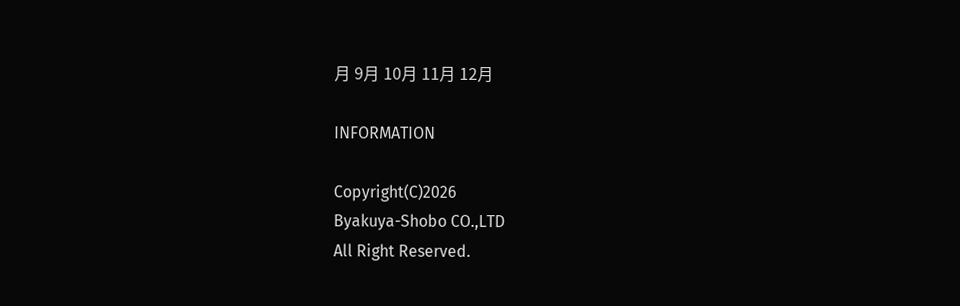月 9月 10月 11月 12月

INFORMATION

Copyright(C)2026
Byakuya-Shobo CO.,LTD
All Right Reserved.